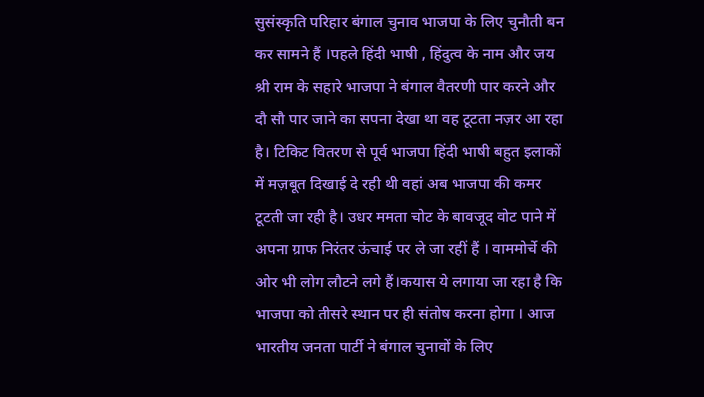सुसंस्कृति परिहार बंगाल चुनाव भाजपा के लिए चुनौती बन कर सामने हैं ।पहले हिंदी भाषी , हिंदुत्व के नाम और जय श्री राम के सहारे भाजपा ने बंगाल वैतरणी पार करने और दौ सौ पार जाने का सपना देखा था वह टूटता नज़र आ रहा है। टिकिट वितरण से पूर्व भाजपा हिंदी भाषी बहुत इलाकों में मज़बूत दिखाई दे रही थी वहां अब भाजपा की कमर टूटती जा रही है। उधर ममता चोट के बावजूद वोट पाने में अपना ग्राफ निरंतर ऊंचाई पर ले जा रहीं हैं । वाममोर्चे की ओर भी लोग लौटने लगे हैं।कयास ये लगाया जा रहा है कि भाजपा को तीसरे स्थान पर ही संतोष करना होगा । आज भारतीय जनता पार्टी ने बंगाल चुनावों के लिए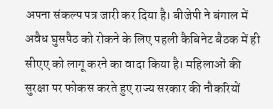अपना संकल्प पत्र जारी कर दिया है। बीजेपी ने बंगाल में अवैध घुसपैठ को रोकने के लिए पहली कैबिनेट बैठक में ही सीएए को लागू करने का वादा किया है। महिलाओं की सुरक्षा पर फोकस करते हुए राज्य सरकार की नौकरियों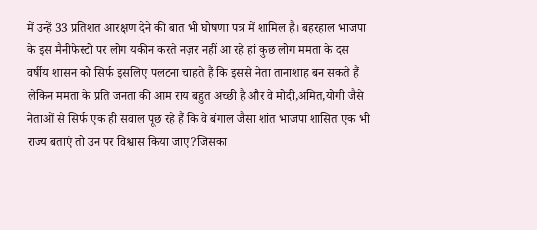में उन्हें 33 प्रतिशत आरक्षण देने की बात भी घोषणा पत्र में शामिल है। बहरहाल भाजपा के इस मैनीफेस्टो पर लोग यकीन करते नज़र नहीं आ रहे हां कुछ लोग ममता के दस वर्षीय शासन को सिर्फ इसलिए पलटना चाहते हैं कि इससे नेता तानाशाह बन सकते हैं लेकिन ममता के प्रति जनता की आम राय बहुत अच्छी है और वे मोदी,अमित,योगी जैसे नेताओं से सिर्फ एक ही सवाल पूछ रहे हैं कि वे बंगाल जैसा शांत भाजपा शासित एक भी राज्य बताएं तो उन पर विश्वास किया जाए?जिसका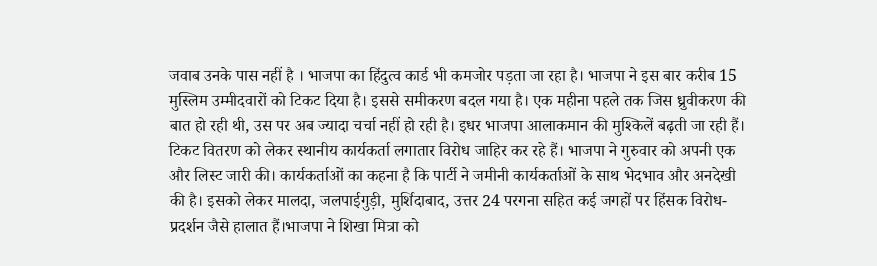जवाब उनके पास नहीं है । भाजपा का हिंदुत्व कार्ड भी कमजोर पड़ता जा रहा है। भाजपा ने इस बार करीब 15 मुस्लिम उम्मीदवारों को टिकट दिया है। इससे समीकरण बदल गया है। एक महीना पहले तक जिस ध्रुवीकरण की बात हो रही थी, उस पर अब ज्यादा चर्चा नहीं हो रही है। इधर भाजपा आलाकमान की मुश्किलें बढ़ती जा रही हैं। टिकट वितरण को लेकर स्थानीय कार्यकर्ता लगातार विरोध जाहिर कर रहे हैं। भाजपा ने गुरुवार को अपनी एक और लिस्ट जारी की। कार्यकर्ताओं का कहना है कि पार्टी ने जमीनी कार्यकर्ताओं के साथ भेदभाव और अनदेखी की है। इसको लेकर मालदा, जलपाईगुड़ी, मुर्शिदाबाद, उत्तर 24 परगना सहित कई जगहों पर हिंसक विरोध-प्रदर्शन जैसे हालात हैं।भाजपा ने शिखा मित्रा को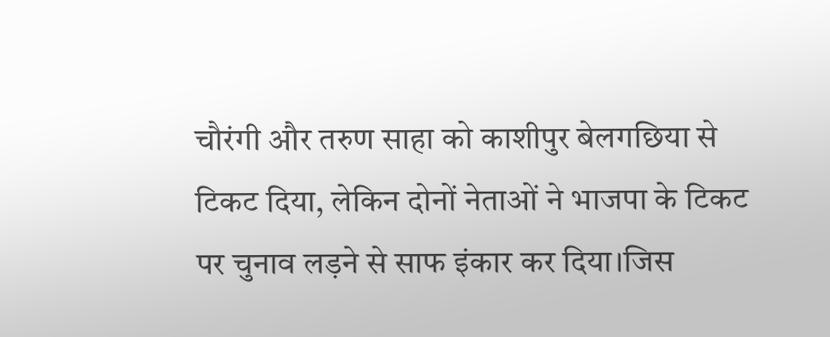चौरंगी और तरुण साहा को काशीपुर बेलगछिया से टिकट दिया, लेकिन दोनों नेताओं ने भाजपा के टिकट पर चुनाव लड़ने से साफ इंकार कर दिया।जिस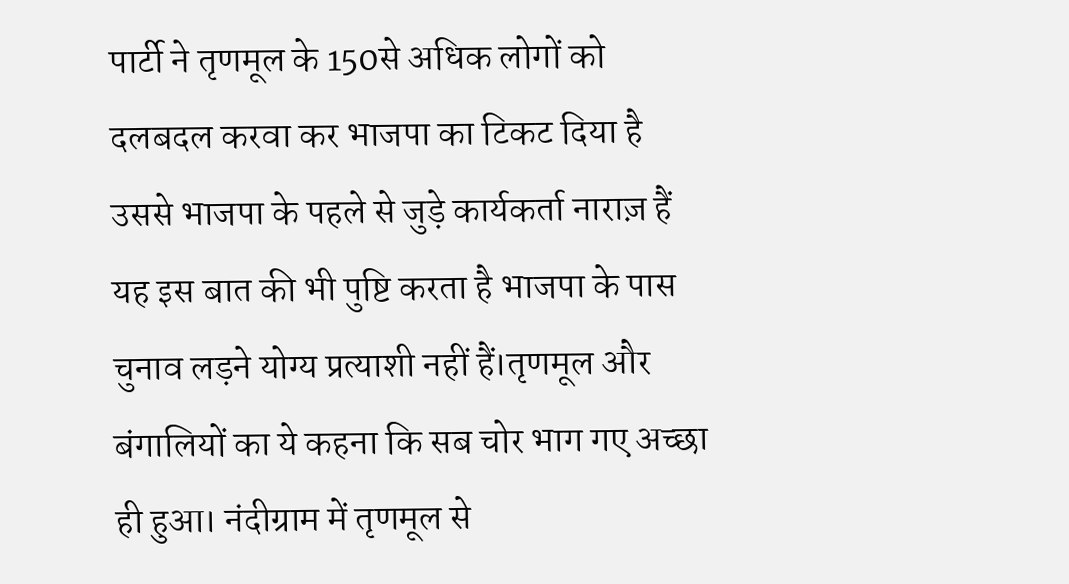पार्टी ने तृणमूल के 150से अधिक लोगों को दलबदल करवा कर भाजपा का टिकट दिया है उससे भाजपा के पहले से जुड़े कार्यकर्ता नाराज़ हैं यह इस बात की भी पुष्टि करता है भाजपा के पास चुनाव लड़ने योग्य प्रत्याशी नहीं हैं।तृणमूल और बंगालियों का ये कहना कि सब चोर भाग गए अच्छा ही हुआ। नंदीग्राम में तृणमूल से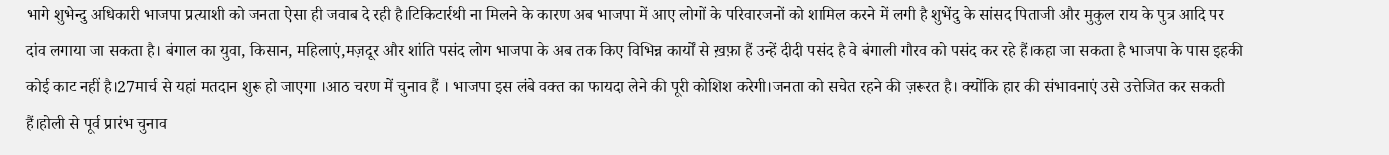भागे शुभेन्दु अधिकारी भाजपा प्रत्याशी को जनता ऐसा ही जवाब दे रही है।टिकिटार्रथी ना मिलने के कारण अब भाजपा में आए लोगों के परिवारजनों को शामिल करने में लगी है शुभेंदु के सांसद पिताजी और मुकुल राय के पुत्र आदि पर दांव लगाया जा सकता है। बंगाल का युवा, किसान, महिलाएं,मज़दूर और शांति पसंद लोग भाजपा के अब तक किए विभिन्न कार्यों से ख़फ़ा हैं उन्हें दीदी पसंद है वे बंगाली गौरव को पसंद कर रहे हैं।कहा जा सकता है भाजपा के पास इहकी कोई काट नहीं है।27मार्च से यहां मतदान शुरू हो जाएगा ।आठ चरण में चुनाव हैं । भाजपा इस लंबे वक्त का फायदा लेने की पूरी कोशिश करेगी।जनता को सचेत रहने की ज़रूरत है। क्योंकि हार की संभावनाएं उसे उत्तेजित कर सकती हैं।होली से पूर्व प्रारंभ चुनाव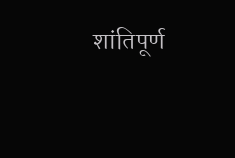शांतिपूर्ण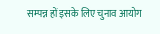सम्पन्न हों इसके लिए चुनाव आयोग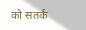को सतर्क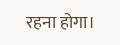रहना होगा।